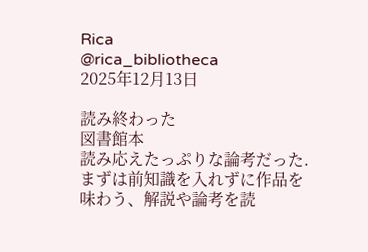Rica
@rica_bibliotheca
2025年12月13日

読み終わった
図書館本
読み応えたっぷりな論考だった.
まずは前知識を入れずに作品を味わう、解説や論考を読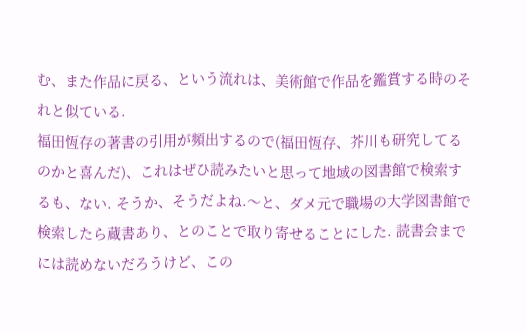む、また作品に戻る、という流れは、美術館で作品を鑑賞する時のそれと似ている.
福田恆存の著書の引用が頻出するので(福田恆存、芥川も研究してるのかと喜んだ)、これはぜひ読みたいと思って地域の図書館で検索するも、ない. そうか、そうだよね.〜と、ダメ元で職場の大学図書館で検索したら蔵書あり、とのことで取り寄せることにした. 読書会までには読めないだろうけど、この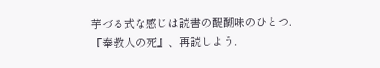芋づる式な感じは読書の醍醐味のひとつ.
『奉教人の死』、再読しよう.